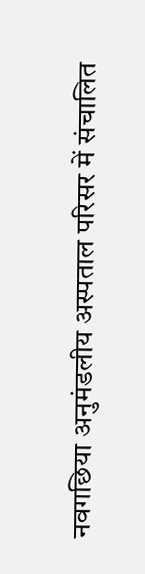नवगछिया अनुमंडलीय अस्पताल परिसर में संचालित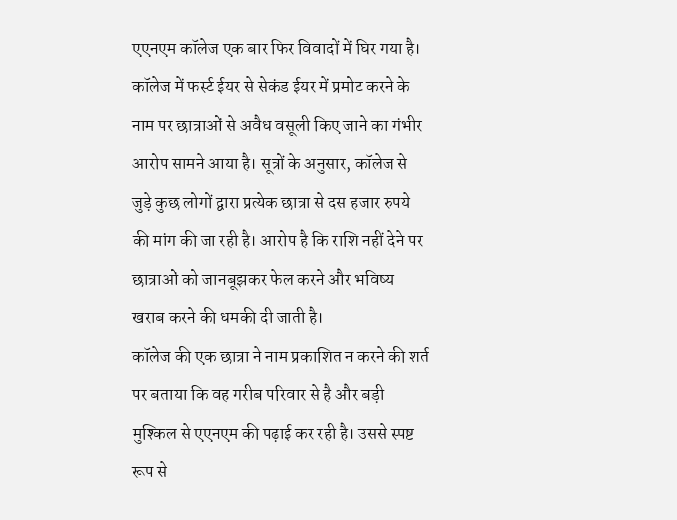एएनएम कॉलेज एक बार फिर विवादों में घिर गया है। कॉलेज में फर्स्ट ईयर से सेकंड ईयर में प्रमोट करने के नाम पर छात्राओं से अवैध वसूली किए जाने का गंभीर आरोप सामने आया है। सूत्रों के अनुसार, कॉलेज से जुड़े कुछ लोगों द्वारा प्रत्येक छात्रा से दस हजार रुपये की मांग की जा रही है। आरोप है कि राशि नहीं देने पर छात्राओं को जानबूझकर फेल करने और भविष्य खराब करने की धमकी दी जाती है।
कॉलेज की एक छात्रा ने नाम प्रकाशित न करने की शर्त पर बताया कि वह गरीब परिवार से है और बड़ी मुश्किल से एएनएम की पढ़ाई कर रही है। उससे स्पष्ट रूप से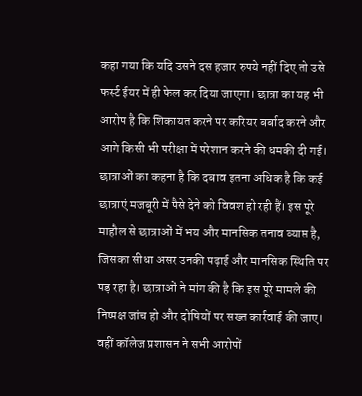कहा गया कि यदि उसने दस हजार रुपये नहीं दिए तो उसे फर्स्ट ईयर में ही फेल कर दिया जाएगा। छात्रा का यह भी आरोप है कि शिकायत करने पर करियर बर्बाद करने और आगे किसी भी परीक्षा में परेशान करने की धमकी दी गई।
छात्राओं का कहना है कि दबाव इतना अधिक है कि कई छात्राएं मजबूरी में पैसे देने को विवश हो रही हैं। इस पूरे माहौल से छात्राओं में भय और मानसिक तनाव व्याप्त है, जिसका सीधा असर उनकी पढ़ाई और मानसिक स्थिति पर पड़ रहा है। छात्राओं ने मांग की है कि इस पूरे मामले की निष्पक्ष जांच हो और दोषियों पर सख्त कार्रवाई की जाए।
वहीं कॉलेज प्रशासन ने सभी आरोपों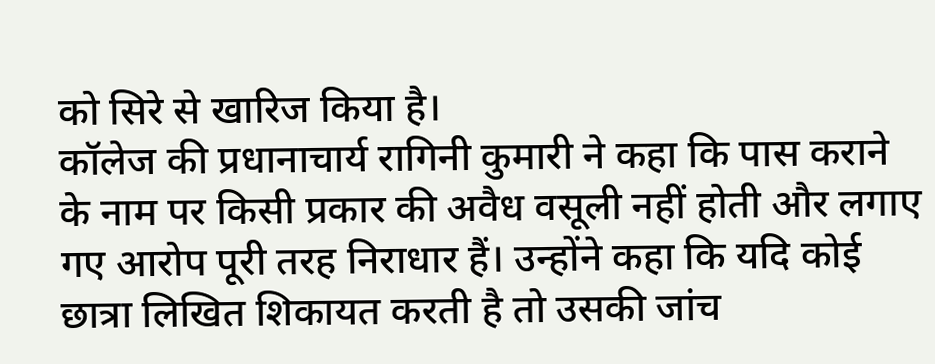को सिरे से खारिज किया है।
कॉलेज की प्रधानाचार्य रागिनी कुमारी ने कहा कि पास कराने के नाम पर किसी प्रकार की अवैध वसूली नहीं होती और लगाए गए आरोप पूरी तरह निराधार हैं। उन्होंने कहा कि यदि कोई छात्रा लिखित शिकायत करती है तो उसकी जांच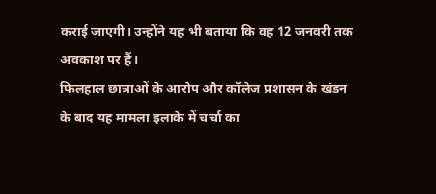कराई जाएगी। उन्होंने यह भी बताया कि वह 12 जनवरी तक अवकाश पर हैं।
फिलहाल छात्राओं के आरोप और कॉलेज प्रशासन के खंडन के बाद यह मामला इलाके में चर्चा का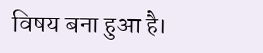विषय बना हुआ है।